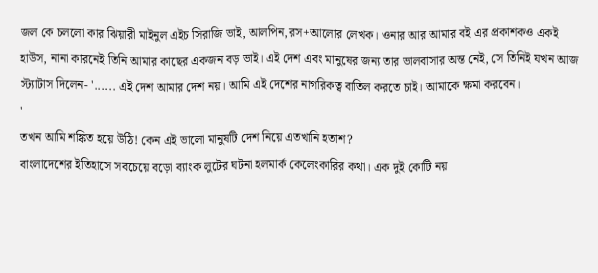জল কে চললো কার ঝিয়ারী মাইনুল এইচ সিরাজি ভাই, আলপিন,রস+আলোর লেখক। ওনার আর আমার বই এর প্রকাশকও একই হাউস, নানা কারনেই তিনি আমার কাছের একজন বড় ভাই। এই দেশ এবং মানুষের জন্য তার ভালবাসার অন্ত নেই, সে তিনিই যখন আজ স্ট্যাটাস দিলেন- '...... এই দেশ আমার দেশ নয়। আমি এই দেশের নাগরিকত্ব বাতিল করতে চাই। আমাকে ক্ষমা করবেন।
'
তখন আমি শঙ্কিত হয়ে উঠি! কেন এই ভালো মানুষটি দেশ নিয়ে এতখানি হতাশ?
বাংলাদেশের ইতিহাসে সবচেয়ে বড়ো ব্যাংক লুটের ঘটনা হলমার্ক কেলেংকারির কথা। এক দুই কোটি নয়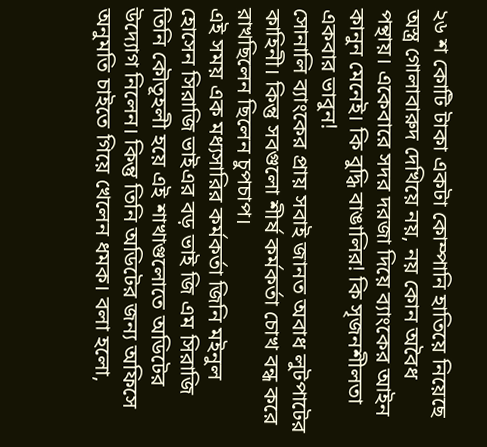২৬ শ কোটি টাকা একটা কোম্পানি হাতিয়ে নিয়েছে অস্ত্র গোলাবারুদ দেখিয়ে নয়, নয় কোন অবৈধ পন্থায়। একেবারে সদর দরজা দিয়ে ব্যাংকের আইন কানুন মেনেই। কি বুদ্ধি বাঙালির! কি সৃজনশীলতা একবার ভাবুন!
সোনালি ব্যাংকের প্রায় সবাই জানত অবাধ লুটপাটের কাহিনী। কিন্তু সবগুলো শীর্ষ কর্মকর্তা চোখ বন্ধ করে রাখছিলেন ছিলেন চুপচাপ।
এই সময় এক মধ্যসারির কর্মকর্তা জিনি মইনুল হোসেন সিরাজি ভাইএর বড় ভাই জি এম সিরাজি তিনি কৌতূহলী হয়ে এই শাখাগুলোতে অডিটের উদ্যোগ নিলেন। কিন্তু তিনি অডিটের জন্য অফিসে অনুমতি চাইতে গিয়ে খেলেন ধমক। বলা হলো,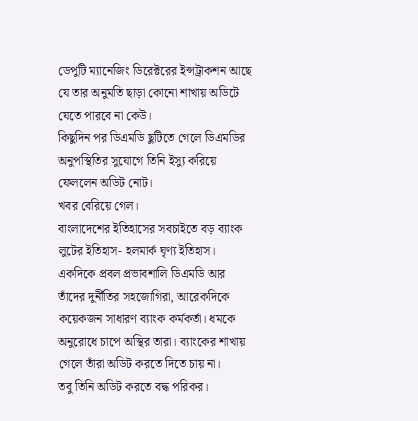ডেপুটি ম্যানেজিং ডিরেক্টরের ইন্সট্রাকশন আছে যে তার অনুমতি ছাড়া কোনো শাখায় অডিটে যেতে পারবে না কেউ।
কিছুদিন পর ডিএমডি ছুটিতে গেলে ডিএমডির অনুপস্থিতির সুযোগে তিনি ইস্যু করিয়ে ফেললেন অডিট নোট।
খবর বেরিয়ে গেল।
বাংলাদেশের ইতিহাসের সবচাইতে বড় ব্যাংক লুটের ইতিহাস- হলমার্ক ঘৃণ্য ইতিহাস। একদিকে প্রবল প্রভাবশালি ডিএমডি আর তাঁদের দুর্নীতির সহজোগিরা, আরেকদিকে কয়েকজন সাধারণ ব্যাংক কর্মকর্তা। ধমকে অনুরোধে চাপে অস্থির তারা। ব্যাংকের শাখায় গেলে তাঁরা অডিট করতে দিতে চায় না।
তবু তিনি অডিট করতে বদ্ধ পরিকর।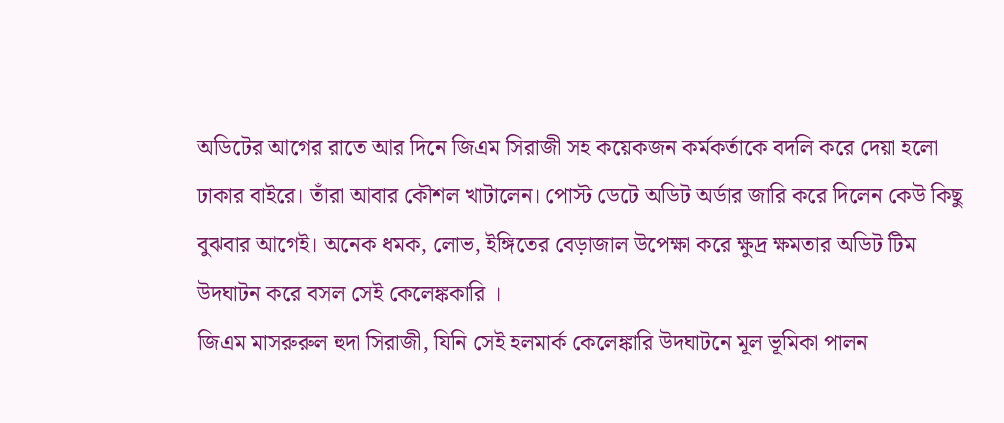অডিটের আগের রাতে আর দিনে জিএম সিরাজী সহ কয়েকজন কর্মকর্তাকে বদলি করে দেয়া হলো ঢাকার বাইরে। তাঁরা আবার কৌশল খাটালেন। পোস্ট ডেটে অডিট অর্ডার জারি করে দিলেন কেউ কিছু বুঝবার আগেই। অনেক ধমক, লোভ, ইঙ্গিতের বেড়াজাল উপেক্ষা করে ক্ষুদ্র ক্ষমতার অডিট টিম উদঘাটন করে বসল সেই কেলেঙ্ককারি ।
জিএম মাসরুরুল হুদা সিরাজী, যিনি সেই হলমার্ক কেলেঙ্কারি উদঘাটনে মূল ভূমিকা পালন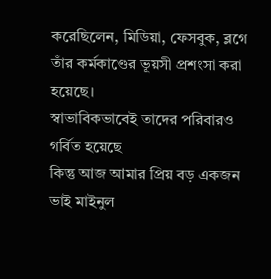করেছিলেন, মিডিয়া, ফেসবুক, ব্লগে তাঁর কর্মকাণ্ডের ভূয়সী প্রশংসা করা হয়েছে।
স্বাভাবিকভাবেই তাদের পরিবারও গর্বিত হয়েছে
কিন্তু আজ আমার প্রিয় বড় একজন ভাই মাইনুল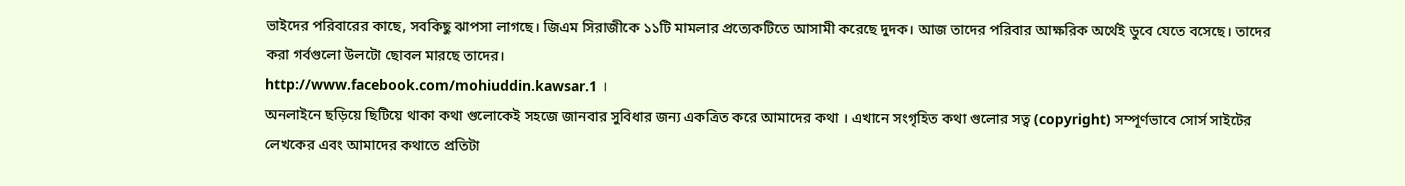ভাইদের পরিবারের কাছে, সবকিছু ঝাপসা লাগছে। জিএম সিরাজীকে ১১টি মামলার প্রত্যেকটিতে আসামী করেছে দুদক। আজ তাদের পরিবার আক্ষরিক অর্থেই ডুবে যেতে বসেছে। তাদের করা গর্বগুলো উলটো ছোবল মারছে তাদের।
http://www.facebook.com/mohiuddin.kawsar.1 ।
অনলাইনে ছড়িয়ে ছিটিয়ে থাকা কথা গুলোকেই সহজে জানবার সুবিধার জন্য একত্রিত করে আমাদের কথা । এখানে সংগৃহিত কথা গুলোর সত্ব (copyright) সম্পূর্ণভাবে সোর্স সাইটের লেখকের এবং আমাদের কথাতে প্রতিটা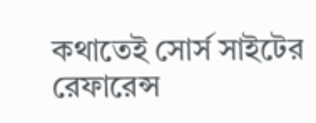কথাতেই সোর্স সাইটের রেফারেন্স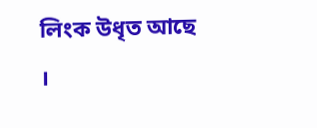লিংক উধৃত আছে ।